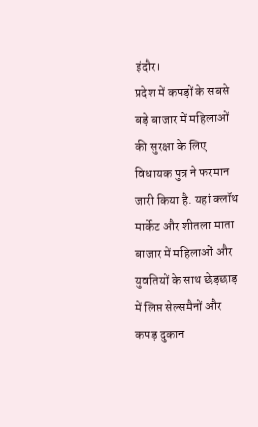इंदौर।
प्रदेश में कपड़ों के सबसे बड़े बाजार में महिलाओं की सुरक्षा के लिए विधायक पुत्र ने फरमान जारी किया है. यहां क्लॉथ मार्केट और शीतला माता बाजार में महिलाओं और युवतियों के साथ छेड़छाड़ में लिप्त सेल्समैनों और कपड़ दुकान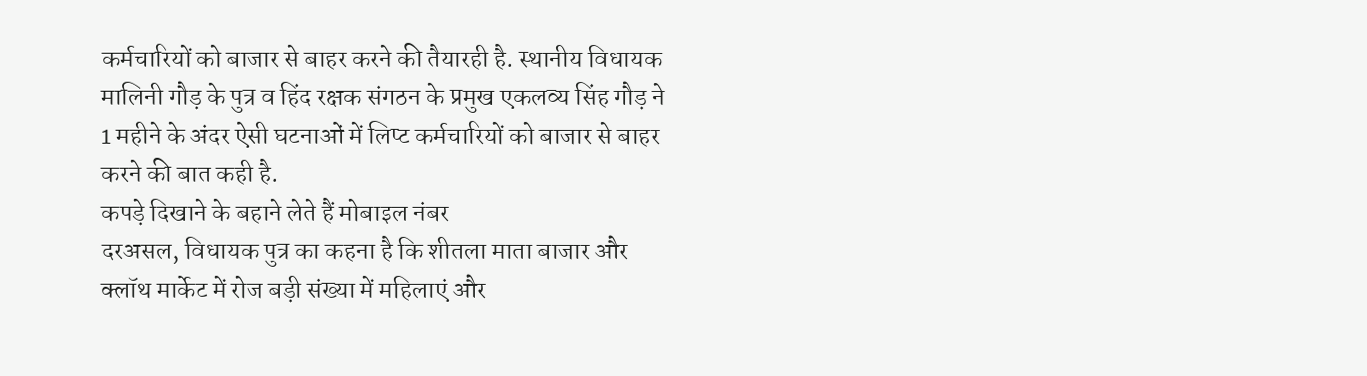कर्मचारियों को बाजार से बाहर करने की तैयारही है. स्थानीय विधायक मालिनी गौड़ के पुत्र व हिंद रक्षक संगठन के प्रमुख एकलव्य सिंह गौड़ ने 1 महीने के अंदर ऐसी घटनाओं में लिप्ट कर्मचारियों को बाजार से बाहर करने की बात कही है.
कपड़े दिखाने के बहाने लेते हैं मोबाइल नंबर
दरअसल, विधायक पुत्र का कहना है कि शीतला माता बाजार और क्लॉथ मार्केट में रोज बड़ी संख्या में महिलाएं और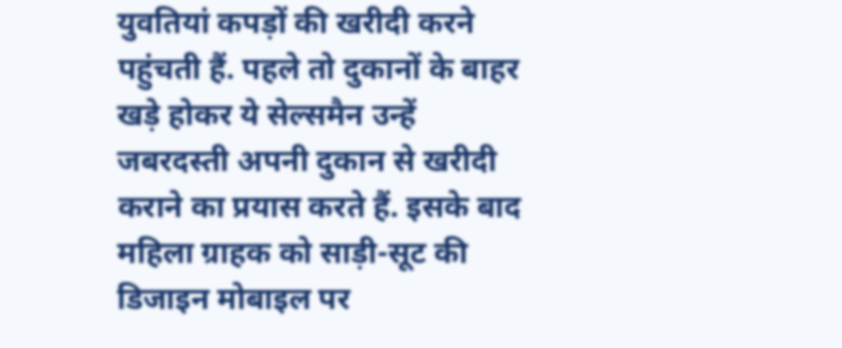युवतियां कपड़ों की खरीदी करने पहुंचती हैं. पहले तो दुकानों के बाहर खड़े होकर ये सेल्समैन उन्हें जबरदस्ती अपनी दुकान से खरीदी कराने का प्रयास करते हैं. इसके बाद महिला ग्राहक को साड़ी-सूट की डिजाइन मोबाइल पर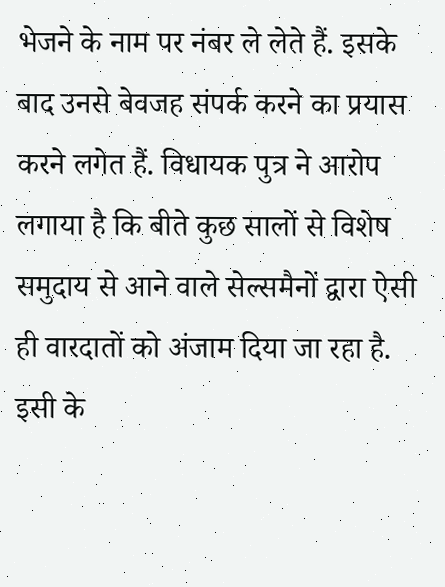भेजने के नाम पर नंबर ले लेते हैं. इसके बाद उनसे बेवजह संपर्क करने का प्रयास करने लगेत हैं. विधायक पुत्र ने आरोप लगाया है कि बीते कुछ सालों से विशेष समुदाय से आने वाले सेल्समैनों द्वारा ऐसी ही वारदातों को अंजाम दिया जा रहा है. इसी के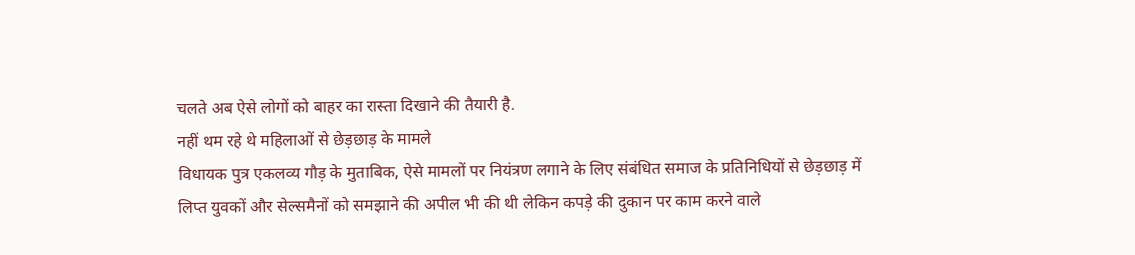चलते अब ऐसे लोगों को बाहर का रास्ता दिखाने की तैयारी है.
नहीं थम रहे थे महिलाओं से छेड़छाड़ के मामले
विधायक पुत्र एकलव्य गौड़ के मुताबिक, ऐसे मामलों पर नियंत्रण लगाने के लिए संबंधित समाज के प्रतिनिधियों से छेड़छाड़ में लिप्त युवकों और सेल्समैनों को समझाने की अपील भी की थी लेकिन कपड़े की दुकान पर काम करने वाले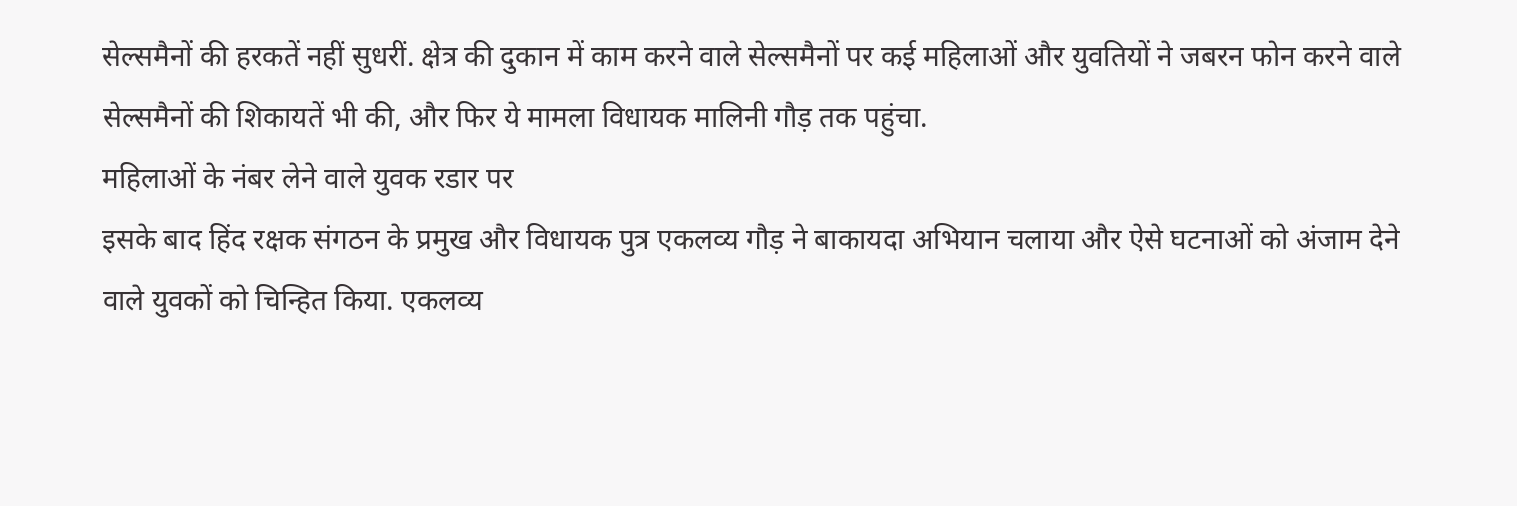सेल्समैनों की हरकतें नहीं सुधरीं. क्षेत्र की दुकान में काम करने वाले सेल्समैनों पर कई महिलाओं और युवतियों ने जबरन फोन करने वाले सेल्समैनों की शिकायतें भी की, और फिर ये मामला विधायक मालिनी गौड़ तक पहुंचा.
महिलाओं के नंबर लेने वाले युवक रडार पर
इसके बाद हिंद रक्षक संगठन के प्रमुख और विधायक पुत्र एकलव्य गौड़ ने बाकायदा अभियान चलाया और ऐसे घटनाओं को अंजाम देने वाले युवकों को चिन्हित किया. एकलव्य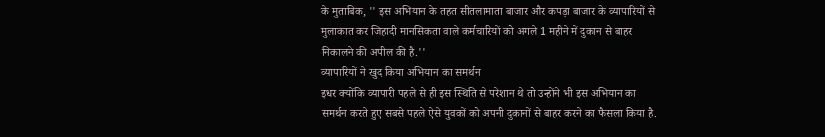के मुताबिक, '' इस अभियान के तहत सीतलामाता बाजार और कपड़ा बाजार के व्यापारियों से मुलाकात कर जिहादी मानसिकता वाले कर्मचारियों को अगले 1 महीने में दुकान से बाहर निकालने की अपील की है.''
व्यापारियों ने खुद किया अभियान का समर्थन
इधर क्योंकि व्यापारी पहले से ही इस स्थिति से परेशान थे तो उन्होंने भी इस अभियान का समर्थन करते हुए सबसे पहले ऐसे युवकों को अपनी दुकानों से बाहर करने का फैसला किया है.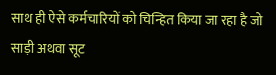साथ ही ऐसे कर्मचारियों को चिन्हित किया जा रहा है जो साड़ी अथवा सूट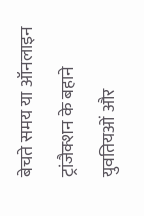बेचते समय या ऑनलाइन ट्रांजैक्शन के बहाने युवतियओं और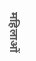महिलाओं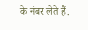के नंबर लेते हैं.